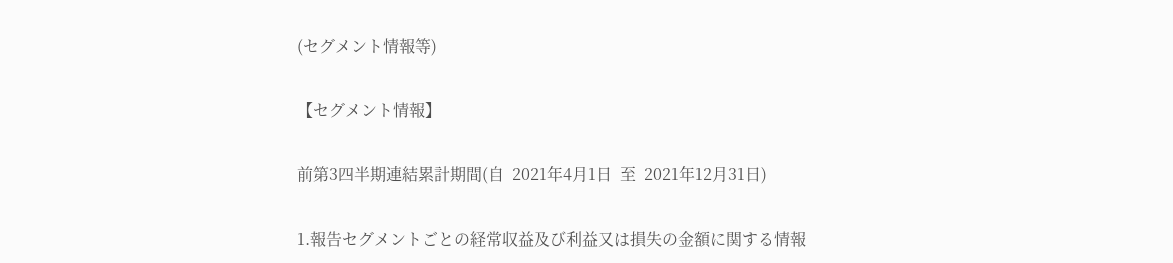(セグメント情報等)

【セグメント情報】

前第3四半期連結累計期間(自  2021年4月1日  至  2021年12月31日)

1.報告セグメントごとの経常収益及び利益又は損失の金額に関する情報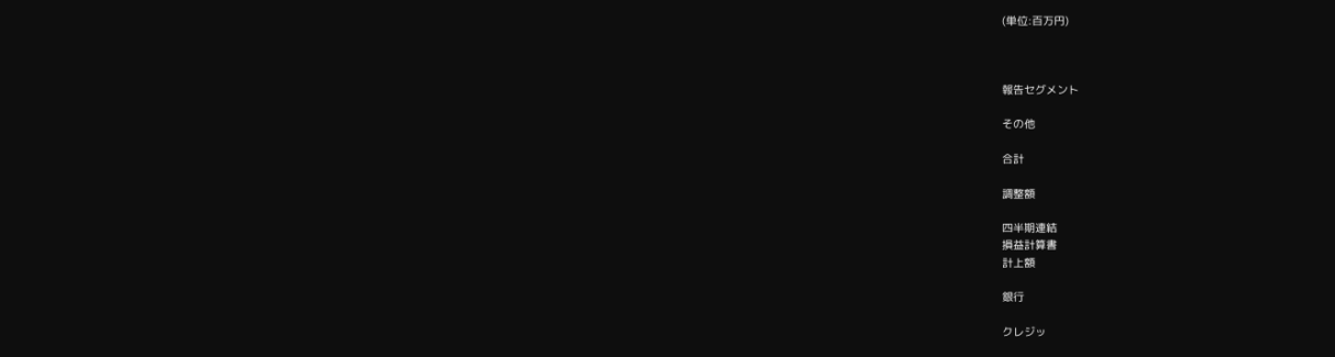(単位:百万円)



報告セグメント

その他

合計

調整額

四半期連結
損益計算書
計上額

銀行

クレジッ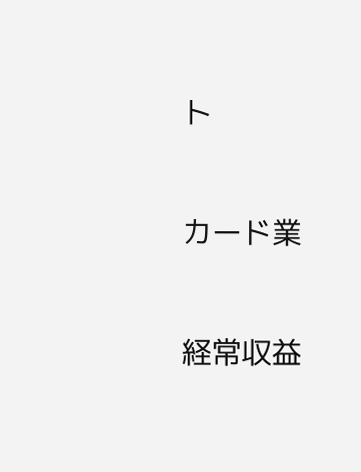ト

カード業

経常収益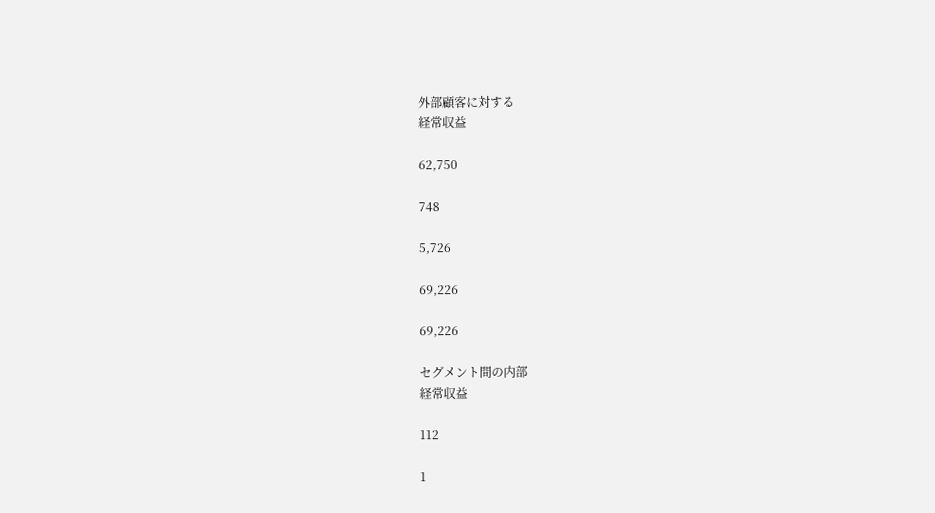外部顧客に対する
経常収益

62,750

748

5,726

69,226

69,226

セグメント間の内部
経常収益

112

1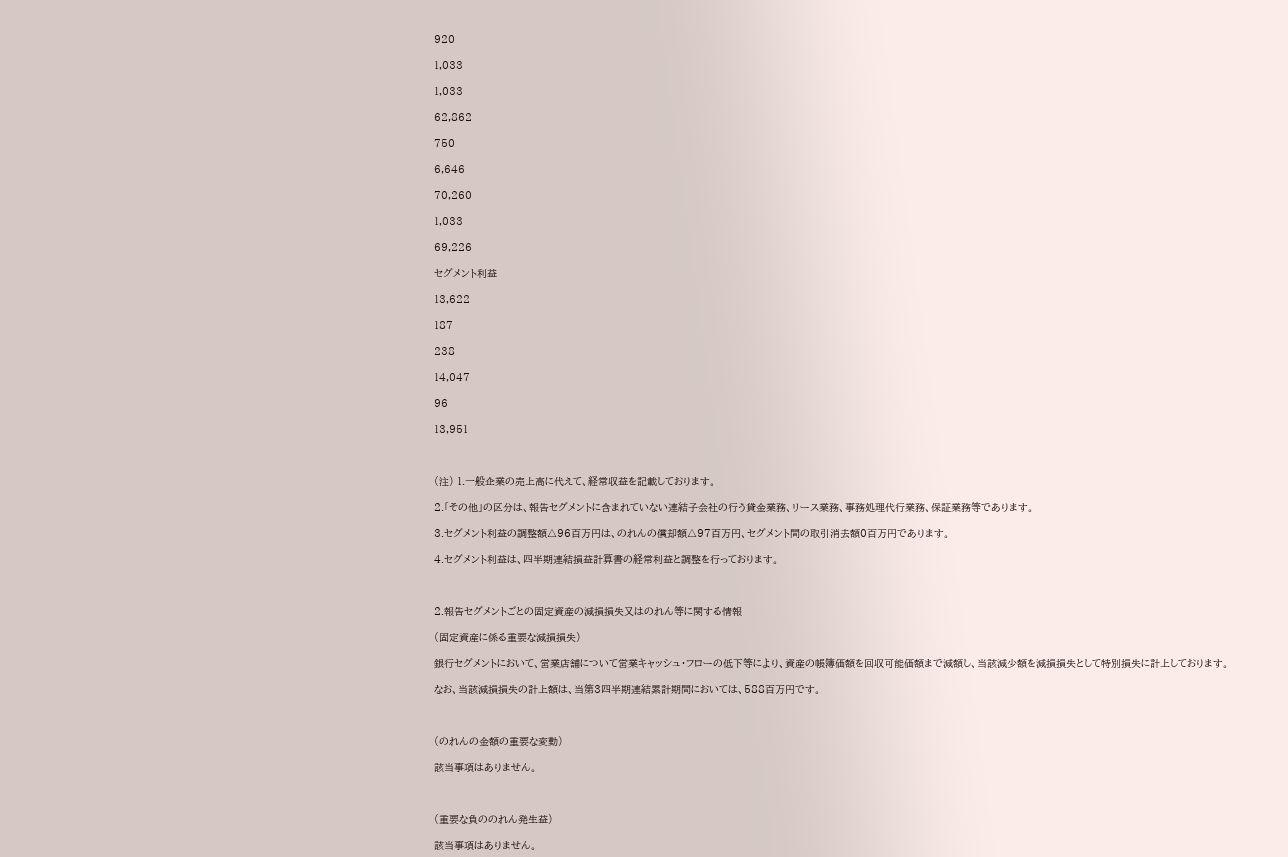920

1,033

1,033

62,862

750

6,646

70,260

1,033

69,226

セグメント利益

13,622

187

238

14,047

96

13,951



(注) 1.一般企業の売上高に代えて、経常収益を記載しております。

2.「その他」の区分は、報告セグメントに含まれていない連結子会社の行う貸金業務、リース業務、事務処理代行業務、保証業務等であります。

3.セグメント利益の調整額△96百万円は、のれんの償却額△97百万円、セグメント間の取引消去額0百万円であります。

4.セグメント利益は、四半期連結損益計算書の経常利益と調整を行っております。



2.報告セグメントごとの固定資産の減損損失又はのれん等に関する情報

(固定資産に係る重要な減損損失)

銀行セグメントにおいて、営業店舗について営業キャッシュ・フローの低下等により、資産の帳簿価額を回収可能価額まで減額し、当該減少額を減損損失として特別損失に計上しております。

なお、当該減損損失の計上額は、当第3四半期連結累計期間においては、588百万円です。



(のれんの金額の重要な変動)

該当事項はありません。



(重要な負ののれん発生益)

該当事項はありません。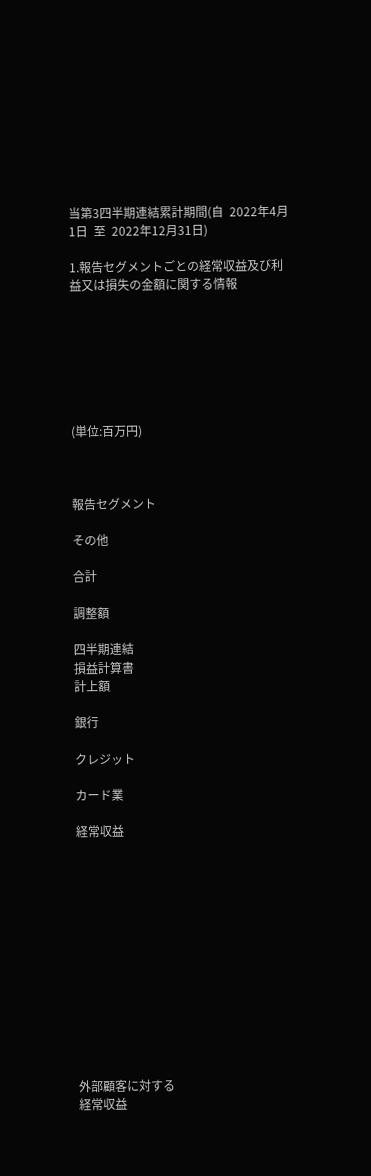当第3四半期連結累計期間(自  2022年4月1日  至  2022年12月31日)

1.報告セグメントごとの経常収益及び利益又は損失の金額に関する情報







(単位:百万円)



報告セグメント

その他

合計

調整額

四半期連結
損益計算書
計上額

銀行

クレジット

カード業

経常収益













外部顧客に対する
経常収益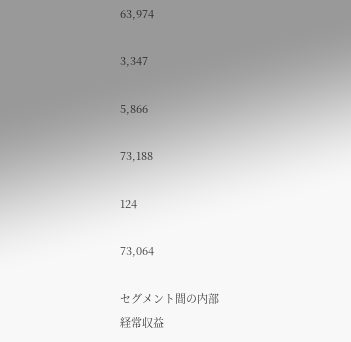63,974

3,347

5,866

73,188

124

73,064

セグメント間の内部
経常収益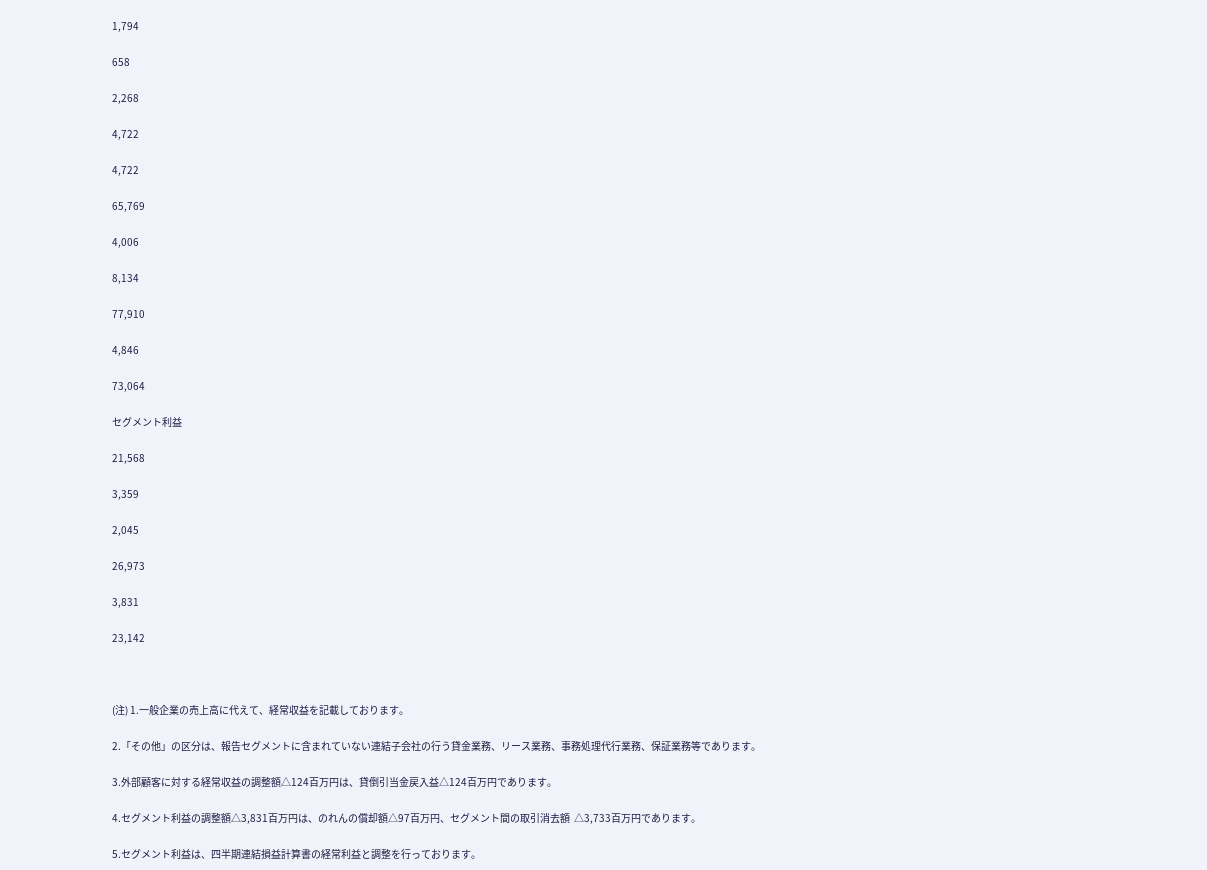1,794

658

2,268

4,722

4,722

65,769

4,006

8,134

77,910

4,846

73,064

セグメント利益

21,568

3,359

2,045

26,973

3,831

23,142



(注) 1.一般企業の売上高に代えて、経常収益を記載しております。

2.「その他」の区分は、報告セグメントに含まれていない連結子会社の行う貸金業務、リース業務、事務処理代行業務、保証業務等であります。

3.外部顧客に対する経常収益の調整額△124百万円は、貸倒引当金戻入益△124百万円であります。

4.セグメント利益の調整額△3,831百万円は、のれんの償却額△97百万円、セグメント間の取引消去額  △3,733百万円であります。

5.セグメント利益は、四半期連結損益計算書の経常利益と調整を行っております。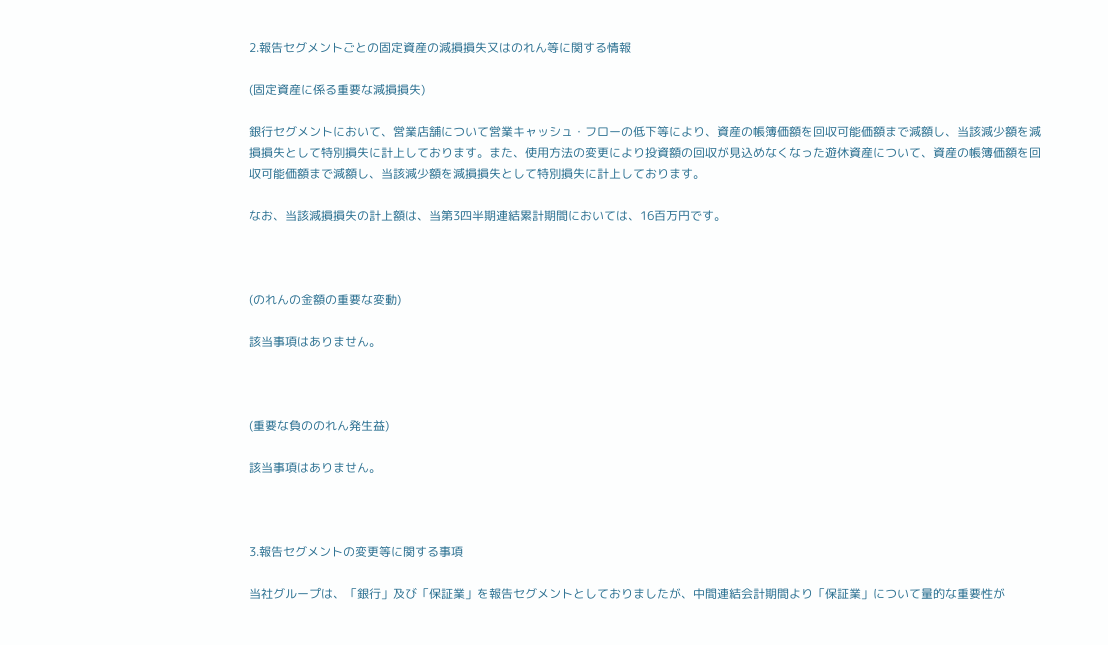2.報告セグメントごとの固定資産の減損損失又はのれん等に関する情報

(固定資産に係る重要な減損損失)

銀行セグメントにおいて、営業店舗について営業キャッシュ・フローの低下等により、資産の帳簿価額を回収可能価額まで減額し、当該減少額を減損損失として特別損失に計上しております。また、使用方法の変更により投資額の回収が見込めなくなった遊休資産について、資産の帳簿価額を回収可能価額まで減額し、当該減少額を減損損失として特別損失に計上しております。

なお、当該減損損失の計上額は、当第3四半期連結累計期間においては、16百万円です。



(のれんの金額の重要な変動)

該当事項はありません。



(重要な負ののれん発生益)

該当事項はありません。



3.報告セグメントの変更等に関する事項

当社グループは、「銀行」及び「保証業」を報告セグメントとしておりましたが、中間連結会計期間より「保証業」について量的な重要性が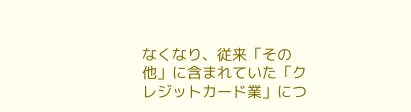なくなり、従来「その他」に含まれていた「クレジットカード業」につ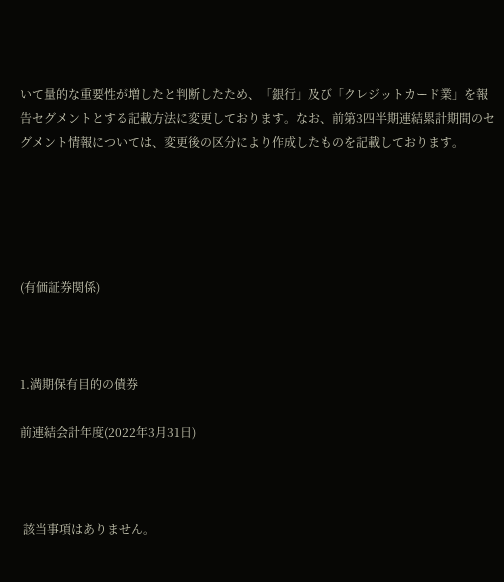いて量的な重要性が増したと判断したため、「銀行」及び「クレジットカード業」を報告セグメントとする記載方法に変更しております。なお、前第3四半期連結累計期間のセグメント情報については、変更後の区分により作成したものを記載しております。





(有価証券関係)



1.満期保有目的の債券

前連結会計年度(2022年3月31日)



 該当事項はありません。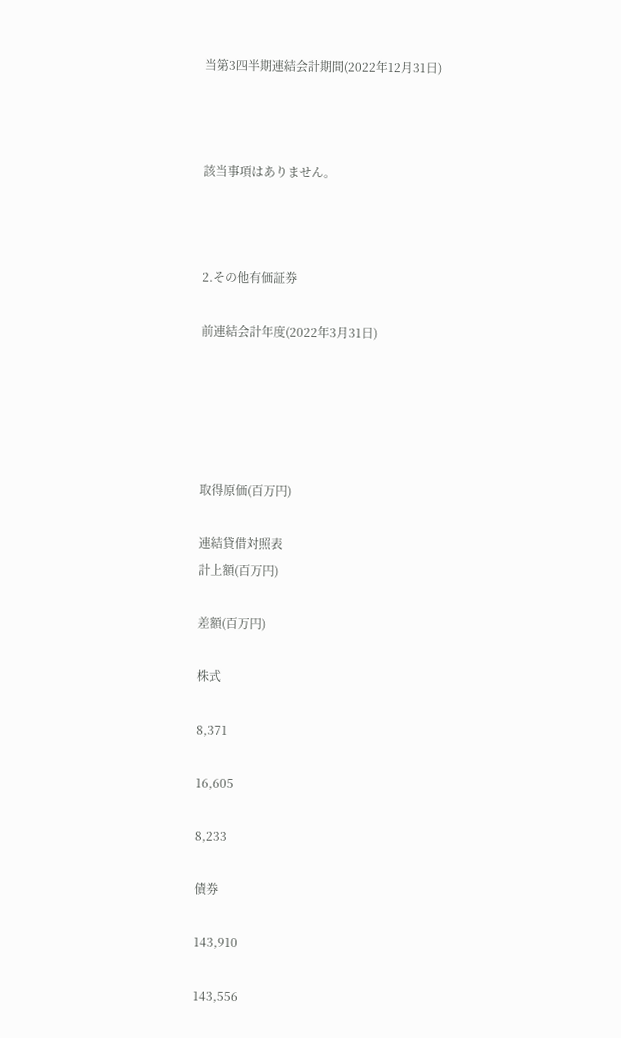当第3四半期連結会計期間(2022年12月31日)



該当事項はありません。



2.その他有価証券

前連結会計年度(2022年3月31日)





取得原価(百万円)

連結貸借対照表
計上額(百万円)

差額(百万円)

株式

8,371

16,605

8,233

債券

143,910

143,556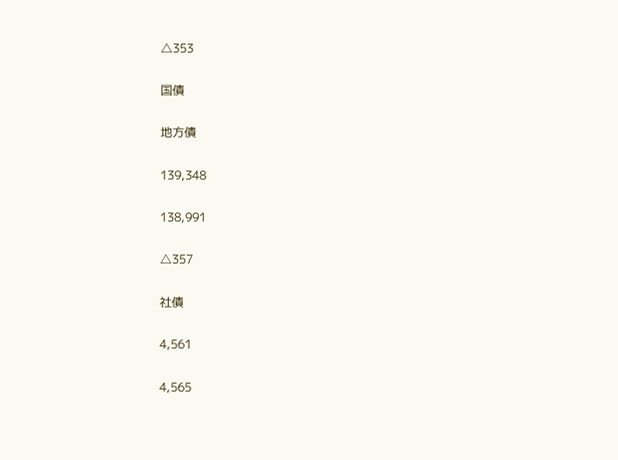△353

国債

地方債

139,348

138,991

△357

社債

4,561

4,565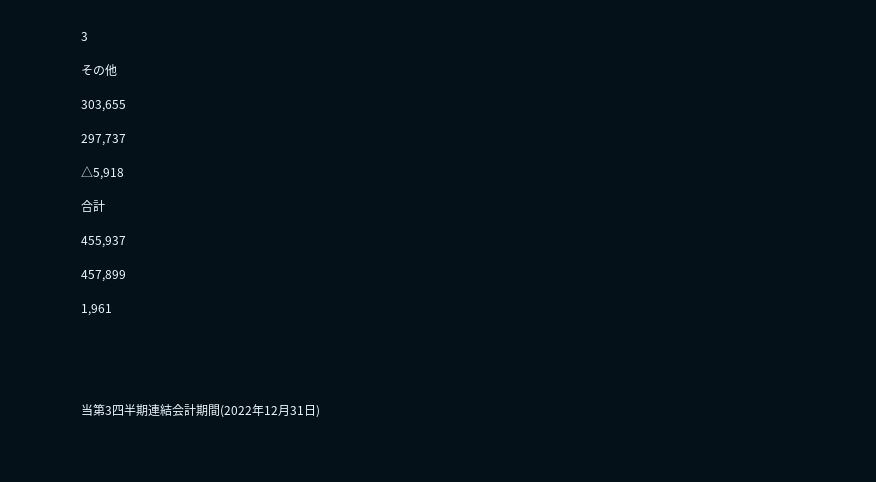3

その他

303,655

297,737

△5,918

合計

455,937

457,899

1,961





当第3四半期連結会計期間(2022年12月31日)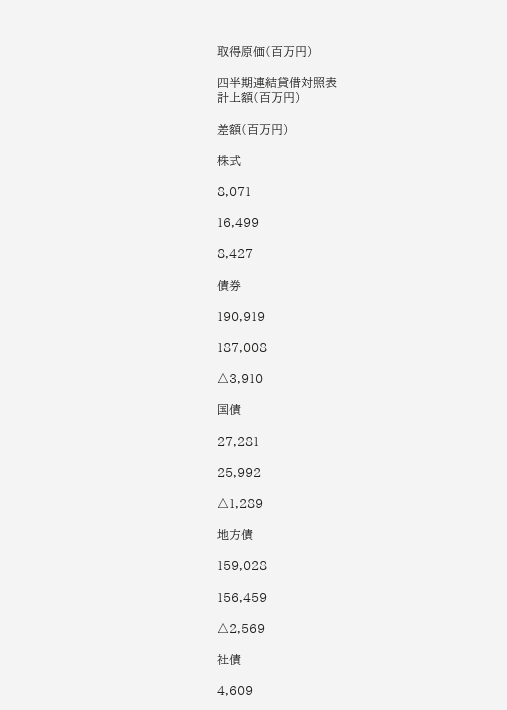取得原価(百万円)

四半期連結貸借対照表
計上額(百万円)

差額(百万円)

株式

8,071

16,499

8,427

債券

190,919

187,008

△3,910

国債

27,281

25,992

△1,289

地方債

159,028

156,459

△2,569

社債

4,609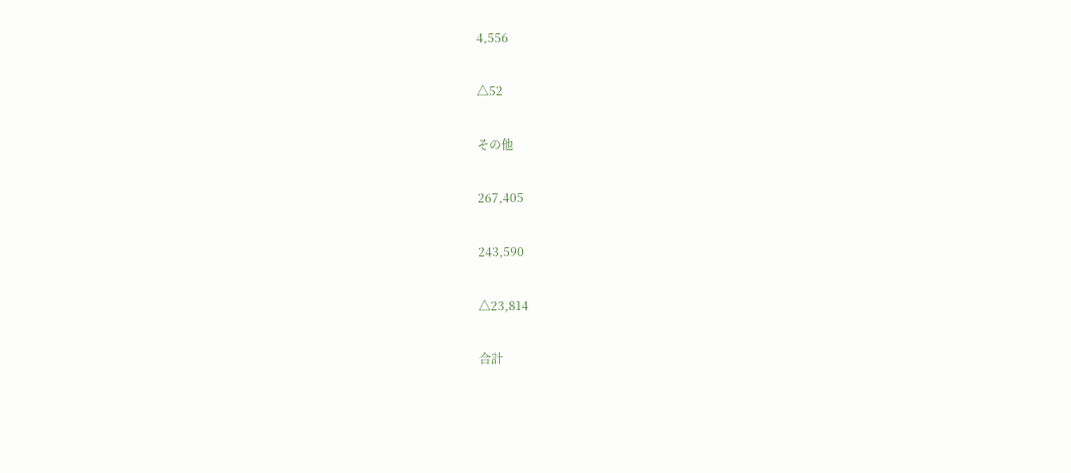4,556

△52

その他

267,405

243,590

△23,814

合計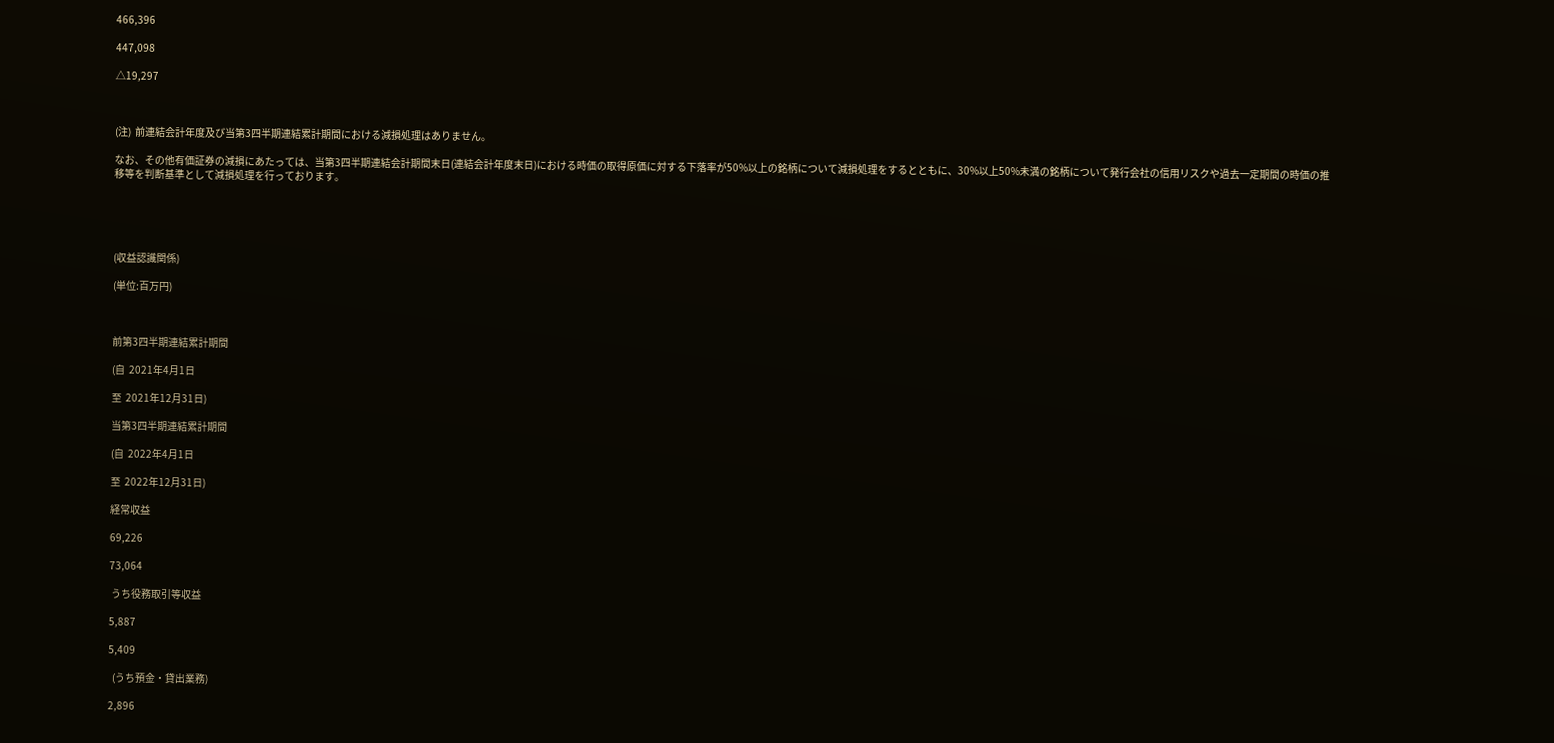466,396

447,098

△19,297



(注)  前連結会計年度及び当第3四半期連結累計期間における減損処理はありません。

なお、その他有価証券の減損にあたっては、当第3四半期連結会計期間末日(連結会計年度末日)における時価の取得原価に対する下落率が50%以上の銘柄について減損処理をするとともに、30%以上50%未満の銘柄について発行会社の信用リスクや過去一定期間の時価の推移等を判断基準として減損処理を行っております。





(収益認識関係)

(単位:百万円)



前第3四半期連結累計期間

(自  2021年4月1日

至  2021年12月31日)

当第3四半期連結累計期間

(自  2022年4月1日

至  2022年12月31日)

経常収益

69,226

73,064

 うち役務取引等収益

5,887

5,409

  (うち預金・貸出業務)

2,896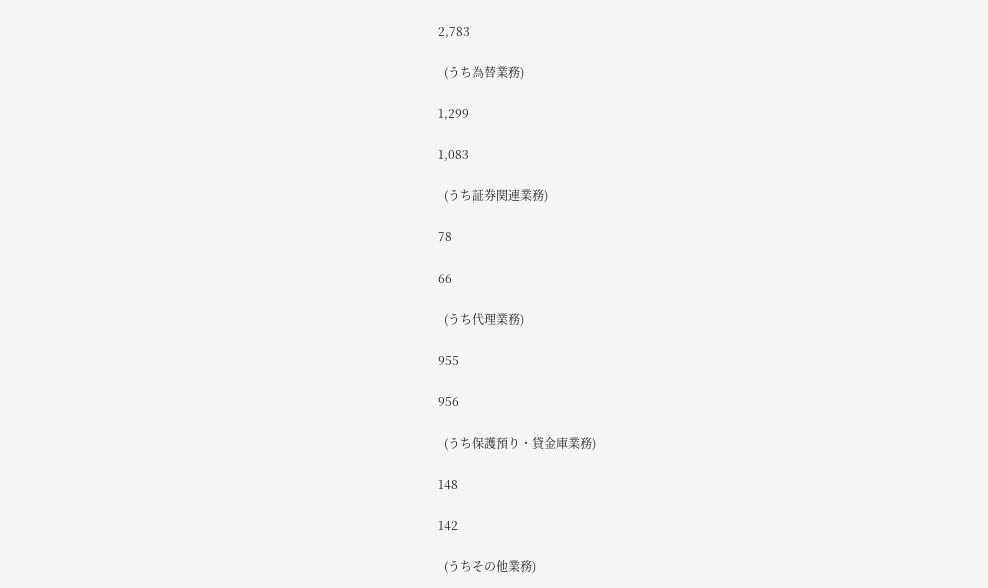2,783

  (うち為替業務)

1,299

1,083

  (うち証券関連業務)

78

66

  (うち代理業務)

955

956

  (うち保護預り・貸金庫業務)

148

142

  (うちその他業務)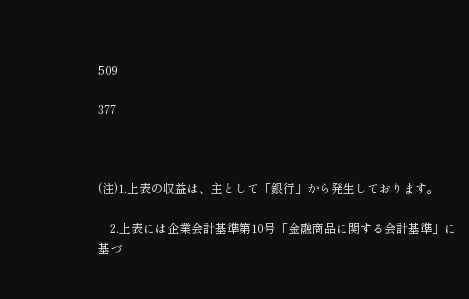509

377



(注)1.上表の収益は、主として「銀行」から発生しております。

    2.上表には企業会計基準第10号「金融商品に関する会計基準」に基づ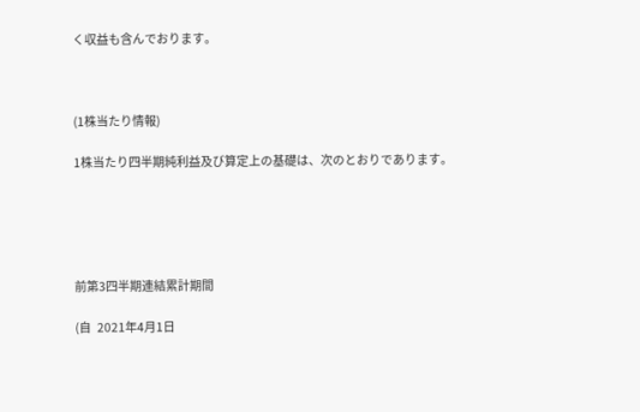く収益も含んでおります。



(1株当たり情報)

1株当たり四半期純利益及び算定上の基礎は、次のとおりであります。





前第3四半期連結累計期間

(自  2021年4月1日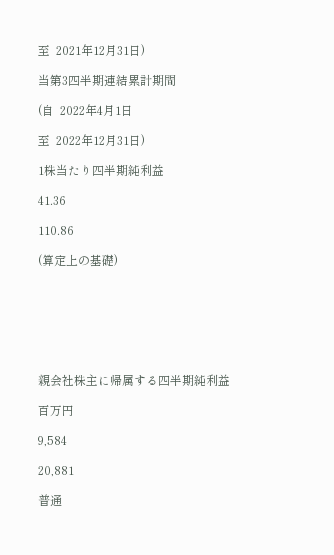至  2021年12月31日)

当第3四半期連結累計期間

(自  2022年4月1日

至  2022年12月31日)

1株当たり四半期純利益

41.36

110.86

(算定上の基礎)







親会社株主に帰属する四半期純利益

百万円

9,584

20,881

普通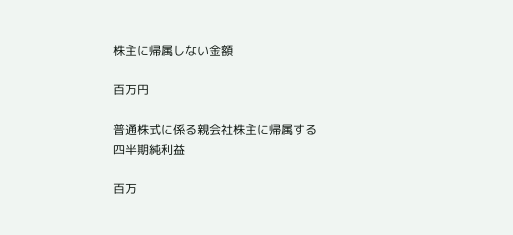株主に帰属しない金額

百万円

普通株式に係る親会社株主に帰属する
四半期純利益

百万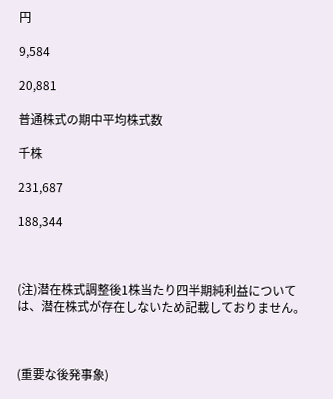円

9,584

20,881

普通株式の期中平均株式数

千株

231,687

188,344



(注)潜在株式調整後1株当たり四半期純利益については、潜在株式が存在しないため記載しておりません。



(重要な後発事象)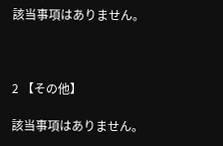該当事項はありません。



2 【その他】

該当事項はありません。